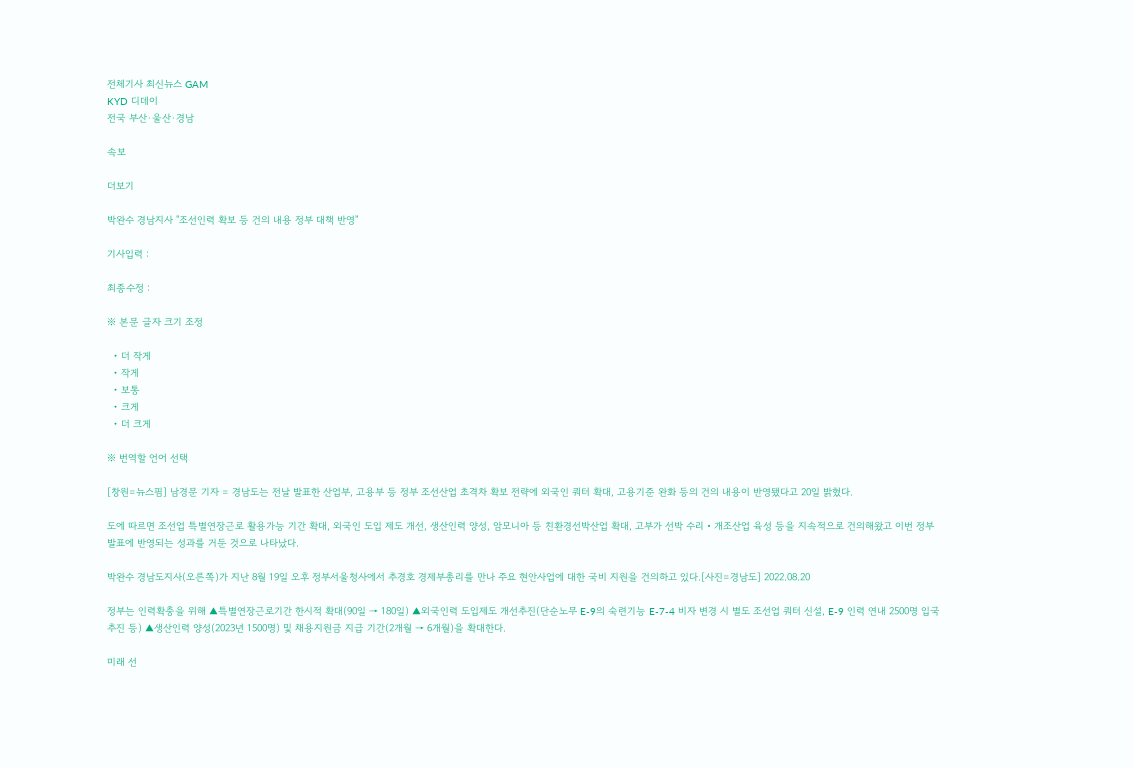전체기사 최신뉴스 GAM
KYD 디데이
전국 부산·울산·경남

속보

더보기

박완수 경남지사 "조선인력 확보 등 건의 내용 정부 대책 반영"

기사입력 :

최종수정 :

※ 본문 글자 크기 조정

  • 더 작게
  • 작게
  • 보통
  • 크게
  • 더 크게

※ 번역할 언어 선택

[창원=뉴스핌] 남경문 기자 = 경남도는 전날 발표한 산업부, 고용부 등 정부 조선산업 초격차 확보 전략에 외국인 쿼터 확대, 고용기준 완화 등의 건의 내용이 반영됐다고 20일 밝혔다.

도에 따르면 조선업 특별연장근로 활용가능 기간 확대, 외국인 도입 제도 개선, 생산인력 양성, 암모니아 등 친환경선박산업 확대, 고부가 선박 수리‧개조산업 육성 등을 지속적으로 건의해왔고 이번 정부발표에 반영되는 성과를 거둔 것으로 나타났다.

박완수 경남도지사(오른쪽)가 지난 8월 19일 오후 정부서울청사에서 추경호 경제부총리를 만나 주요 현안사업에 대한 국비 지원을 건의하고 있다.[사진=경남도] 2022.08.20

정부는 인력확충을 위해 ▲특별연장근로기간 한시적 확대(90일 → 180일) ▲외국인력 도입제도 개선추진(단순노무 E-9의 숙련기능 E-7-4 비자 변경 시 별도 조선업 쿼터 신설, E-9 인력 연내 2500명 입국 추진 등) ▲생산인력 양성(2023년 1500명) 및 채용지원금 지급 기간(2개월 → 6개월)을 확대한다.

미래 선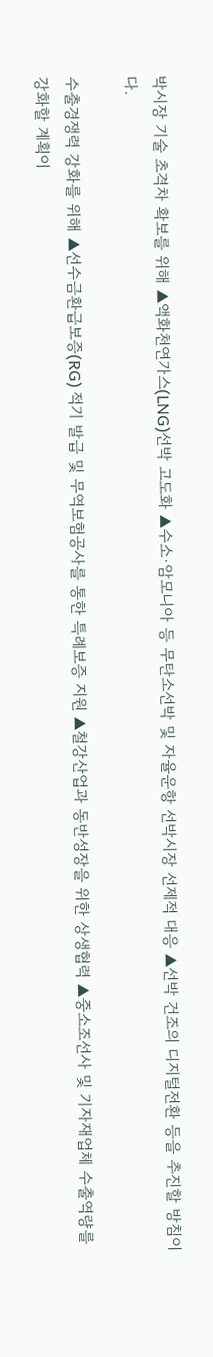박시장 기술 초격차 확보를 위해 ▲액화천연가스(LNG)선박 고도화 ▲수소·암모니아 등 무탄소선박 및 자율운항 선박시장 선제적 대응 ▲선박 건조의 디지털전환 등을 추진할 방침이다.

수출경쟁력 강화를 위해 ▲선수금환급보증(RG) 적기 발급 및 무역보험공사를 통한 특례보증 지원 ▲철강산업과 동반성장을 위한 상생협력 ▲중소조선사 및 기자재업체 수출역량를 강화할 계획이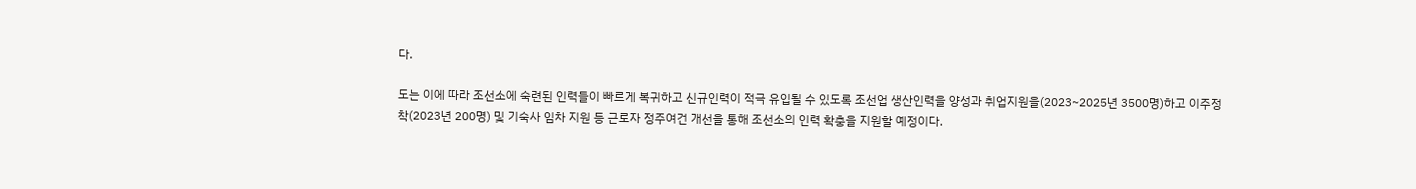다.

도는 이에 따라 조선소에 숙련된 인력들이 빠르게 복귀하고 신규인력이 적극 유입될 수 있도록 조선업 생산인력을 양성과 취업지원을(2023~2025년 3500명)하고 이주정착(2023년 200명) 및 기숙사 임차 지원 등 근로자 정주여건 개선을 통해 조선소의 인력 확충을 지원할 예정이다.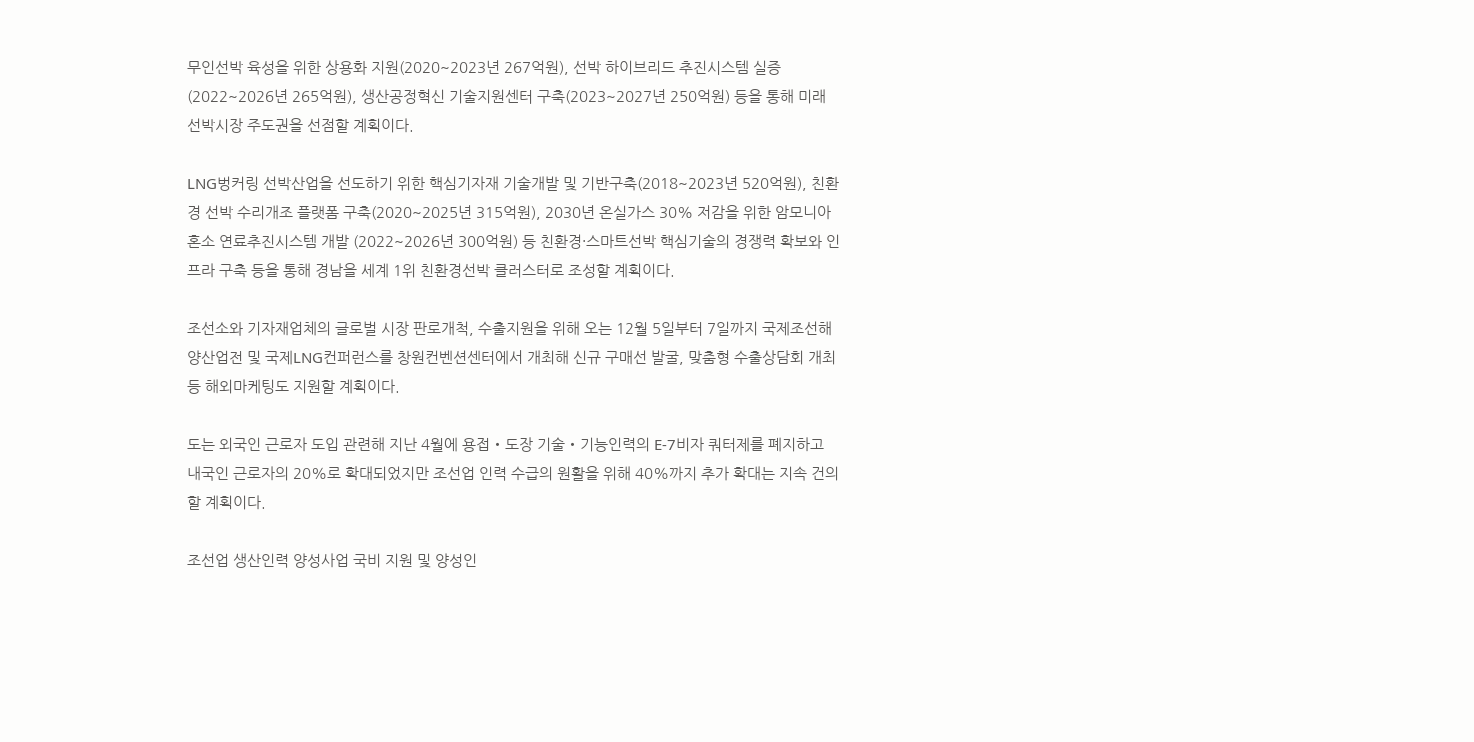무인선박 육성을 위한 상용화 지원(2020~2023년 267억원), 선박 하이브리드 추진시스템 실증(2022~2026년 265억원), 생산공정혁신 기술지원센터 구축(2023~2027년 250억원) 등을 통해 미래 선박시장 주도권을 선점할 계획이다.

LNG벙커링 선박산업을 선도하기 위한 핵심기자재 기술개발 및 기반구축(2018~2023년 520억원), 친환경 선박 수리개조 플랫폼 구축(2020~2025년 315억원), 2030년 온실가스 30% 저감을 위한 암모니아 혼소 연료추진시스템 개발 (2022~2026년 300억원) 등 친환경·스마트선박 핵심기술의 경쟁력 확보와 인프라 구축 등을 통해 경남을 세계 1위 친환경선박 클러스터로 조성할 계획이다.

조선소와 기자재업체의 글로벌 시장 판로개척, 수출지원을 위해 오는 12월 5일부터 7일까지 국제조선해양산업전 및 국제LNG컨퍼런스를 창원컨벤션센터에서 개최해 신규 구매선 발굴, 맞춤형 수출상담회 개최 등 해외마케팅도 지원할 계획이다.

도는 외국인 근로자 도입 관련해 지난 4월에 용접‧도장 기술‧기능인력의 E-7비자 쿼터제를 폐지하고 내국인 근로자의 20%로 확대되었지만 조선업 인력 수급의 원활을 위해 40%까지 추가 확대는 지속 건의할 계획이다.

조선업 생산인력 양성사업 국비 지원 및 양성인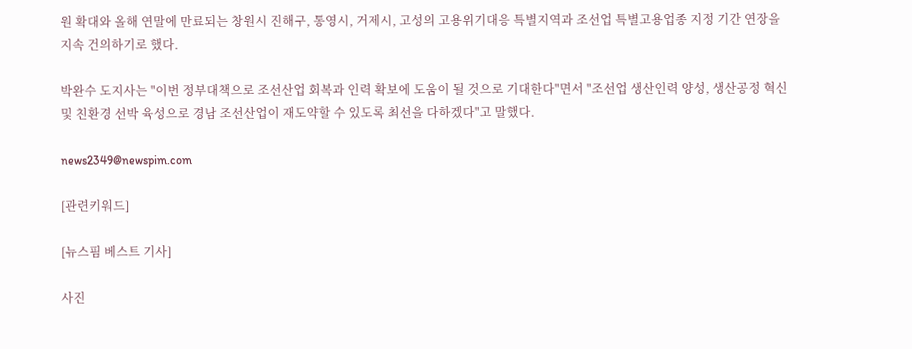원 확대와 올해 연말에 만료되는 창원시 진해구, 통영시, 거제시, 고성의 고용위기대응 특별지역과 조선업 특별고용업종 지정 기간 연장을 지속 건의하기로 했다.

박완수 도지사는 "이번 정부대책으로 조선산업 회복과 인력 확보에 도움이 될 것으로 기대한다"면서 "조선업 생산인력 양성, 생산공정 혁신 및 친환경 선박 육성으로 경남 조선산업이 재도약할 수 있도록 최선을 다하겠다"고 말했다.

news2349@newspim.com

[관련키워드]

[뉴스핌 베스트 기사]

사진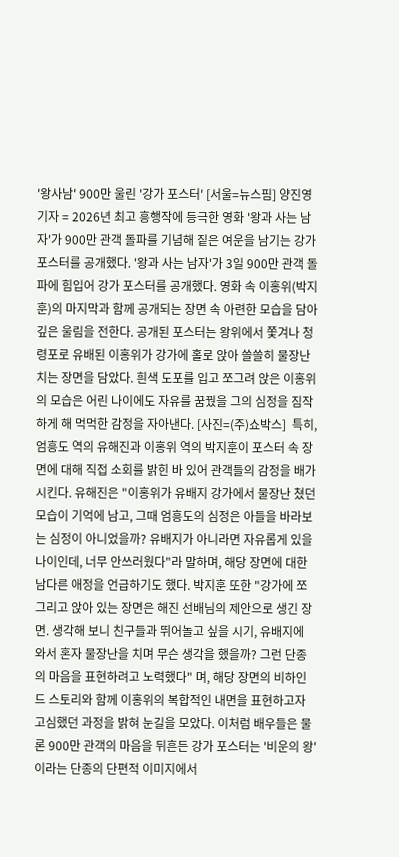'왕사남' 900만 울린 '강가 포스터' [서울=뉴스핌] 양진영 기자 = 2026년 최고 흥행작에 등극한 영화 '왕과 사는 남자'가 900만 관객 돌파를 기념해 짙은 여운을 남기는 강가 포스터를 공개했다. '왕과 사는 남자'가 3일 900만 관객 돌파에 힘입어 강가 포스터를 공개했다. 영화 속 이홍위(박지훈)의 마지막과 함께 공개되는 장면 속 아련한 모습을 담아 깊은 울림을 전한다. 공개된 포스터는 왕위에서 쫓겨나 청령포로 유배된 이홍위가 강가에 홀로 앉아 쓸쓸히 물장난 치는 장면을 담았다. 흰색 도포를 입고 쪼그려 앉은 이홍위의 모습은 어린 나이에도 자유를 꿈꿨을 그의 심정을 짐작하게 해 먹먹한 감정을 자아낸다. [사진=(주)쇼박스]  특히, 엄흥도 역의 유해진과 이홍위 역의 박지훈이 포스터 속 장면에 대해 직접 소회를 밝힌 바 있어 관객들의 감정을 배가시킨다. 유해진은 "이홍위가 유배지 강가에서 물장난 쳤던 모습이 기억에 남고, 그때 엄흥도의 심정은 아들을 바라보는 심정이 아니었을까? 유배지가 아니라면 자유롭게 있을 나이인데, 너무 안쓰러웠다"라 말하며, 해당 장면에 대한 남다른 애정을 언급하기도 했다. 박지훈 또한 "강가에 쪼그리고 앉아 있는 장면은 해진 선배님의 제안으로 생긴 장면. 생각해 보니 친구들과 뛰어놀고 싶을 시기, 유배지에 와서 혼자 물장난을 치며 무슨 생각을 했을까? 그런 단종의 마음을 표현하려고 노력했다" 며, 해당 장면의 비하인드 스토리와 함께 이홍위의 복합적인 내면을 표현하고자 고심했던 과정을 밝혀 눈길을 모았다. 이처럼 배우들은 물론 900만 관객의 마음을 뒤흔든 강가 포스터는 '비운의 왕'이라는 단종의 단편적 이미지에서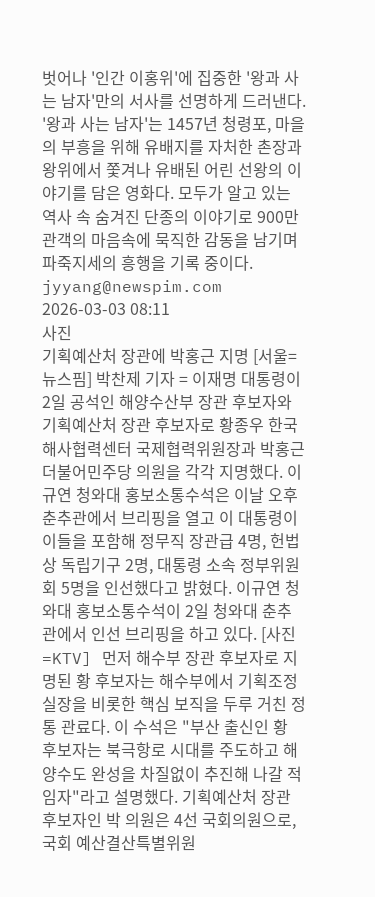벗어나 '인간 이홍위'에 집중한 '왕과 사는 남자'만의 서사를 선명하게 드러낸다. '왕과 사는 남자'는 1457년 청령포, 마을의 부흥을 위해 유배지를 자처한 촌장과 왕위에서 쫓겨나 유배된 어린 선왕의 이야기를 담은 영화다. 모두가 알고 있는 역사 속 숨겨진 단종의 이야기로 900만 관객의 마음속에 묵직한 감동을 남기며 파죽지세의 흥행을 기록 중이다.  jyyang@newspim.com 2026-03-03 08:11
사진
기획예산처 장관에 박홍근 지명 [서울=뉴스핌] 박찬제 기자 = 이재명 대통령이 2일 공석인 해양수산부 장관 후보자와 기획예산처 장관 후보자로 황종우 한국해사협력센터 국제협력위원장과 박홍근 더불어민주당 의원을 각각 지명했다. 이규연 청와대 홍보소통수석은 이날 오후 춘추관에서 브리핑을 열고 이 대통령이 이들을 포함해 정무직 장관급 4명, 헌법상 독립기구 2명, 대통령 소속 정부위원회 5명을 인선했다고 밝혔다. 이규연 청와대 홍보소통수석이 2일 청와대 춘추관에서 인선 브리핑을 하고 있다. [사진=KTV] 먼저 해수부 장관 후보자로 지명된 황 후보자는 해수부에서 기획조정실장을 비롯한 핵심 보직을 두루 거친 정통 관료다. 이 수석은 "부산 출신인 황 후보자는 북극항로 시대를 주도하고 해양수도 완성을 차질없이 추진해 나갈 적임자"라고 설명했다. 기획예산처 장관 후보자인 박 의원은 4선 국회의원으로, 국회 예산결산특별위원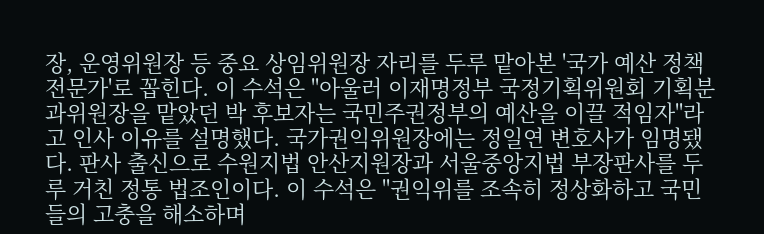장, 운영위원장 등 중요 상임위원장 자리를 두루 맡아본 '국가 예산 정책 전문가'로 꼽힌다. 이 수석은 "아울러 이재명정부 국정기획위원회 기획분과위원장을 맡았던 박 후보자는 국민주권정부의 예산을 이끌 적임자"라고 인사 이유를 설명했다. 국가권익위원장에는 정일연 변호사가 임명됐다. 판사 출신으로 수원지법 안산지원장과 서울중앙지법 부장판사를 두루 거친 정통 법조인이다. 이 수석은 "권익위를 조속히 정상화하고 국민들의 고충을 해소하며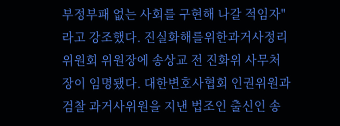부정부패 없는 사회를 구현해 나갈 적임자"라고 강조했다. 진실화해를위한과거사정리위원회 위원장에 송상교 전 진화위 사무처장이 임명됐다. 대한변호사협회 인권위원과 검찰 과거사위원을 지낸 법조인 출신인 송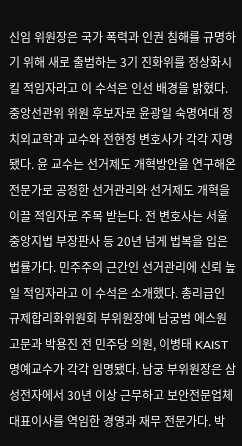신임 위원장은 국가 폭력과 인권 침해를 규명하기 위해 새로 출범하는 3기 진화위를 정상화시킬 적임자라고 이 수석은 인선 배경을 밝혔다. 중앙선관위 위원 후보자로 윤광일 숙명여대 정치외교학과 교수와 전현정 변호사가 각각 지명됐다. 윤 교수는 선거제도 개혁방안을 연구해온 전문가로 공정한 선거관리와 선거제도 개혁을 이끌 적임자로 주목 받는다. 전 변호사는 서울 중앙지법 부장판사 등 20년 넘게 법복을 입은 법률가다. 민주주의 근간인 선거관리에 신뢰 높일 적임자라고 이 수석은 소개했다. 총리급인 규제합리화위원회 부위원장에 남궁범 에스원 고문과 박용진 전 민주당 의원, 이병태 KAIST 명예교수가 각각 임명됐다. 남궁 부위원장은 삼성전자에서 30년 이상 근무하고 보안전문업체 대표이사를 역임한 경영과 재무 전문가다. 박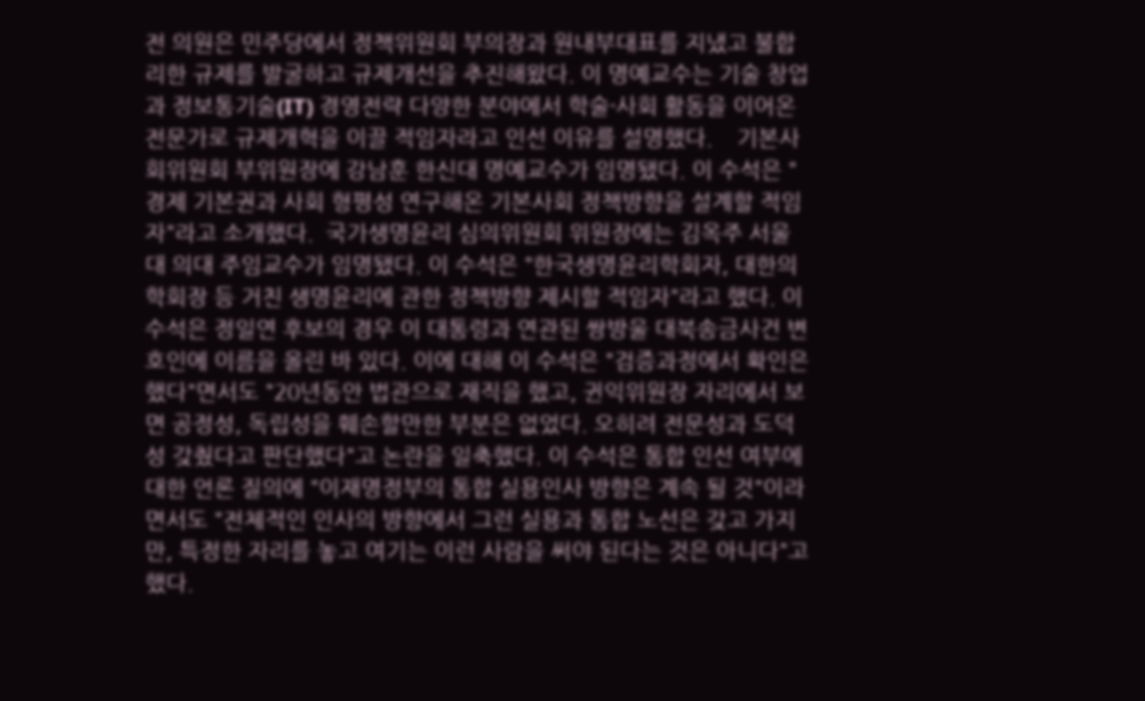전 의원은 민주당에서 정책위원회 부의장과 원내부대표를 지냈고 불합리한 규제를 발굴하고 규제개선을 추진해왔다. 이 명예교수는 기술 창업과 정보통기술(IT) 경영전략 다양한 분야에서 학술·사회 활동을 이어온 전문가로 규제개혁을 이끌 적임자라고 인선 이유를 설명했다.    기본사회위원회 부위원장에 강남훈 한신대 명예교수가 임명됐다. 이 수석은 "경제 기본권과 사회 형평성 연구해온 기본사회 정책방향을 설계할 적임자"라고 소개했다.  국가생명윤리 심의위원회 위원장에는 김옥주 서울대 의대 주임교수가 임명됐다. 이 수석은 "한국생명윤리학회자, 대한의학회장 등 거친 생명윤리에 관한 정책방향 제시할 적임자"라고 했다. 이 수석은 정일연 후보의 경우 이 대통령과 연관된 쌍방울 대북송금사건 변호인에 이름을 올린 바 있다. 이에 대해 이 수석은 "검증과정에서 확인은 했다"면서도 "20년동안 법관으로 재직을 했고, 귄익위원장 자리에서 보면 공정성, 독립성을 훼손할만한 부분은 없었다. 오히려 전문성과 도덕성 갖췄다고 판단했다"고 논란을 일축했다. 이 수석은 통합 인선 여부에 대한 언론 질의에 "이재명정부의 통합 실용인사 방향은 계속 될 것"이라면서도 "전체적인 인사의 방향에서 그런 실용과 통합 노선은 갖고 가지만, 특정한 자리를 놓고 여기는 이런 사람을 써야 된다는 것은 아니다"고 했다.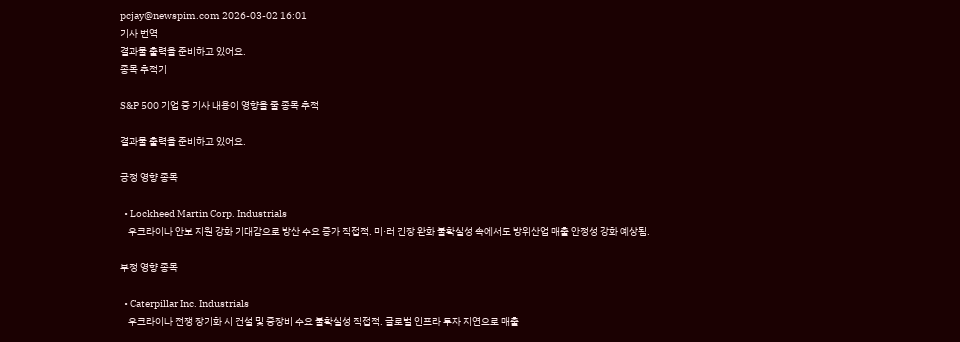pcjay@newspim.com 2026-03-02 16:01
기사 번역
결과물 출력을 준비하고 있어요.
종목 추적기

S&P 500 기업 중 기사 내용이 영향을 줄 종목 추적

결과물 출력을 준비하고 있어요.

긍정 영향 종목

  • Lockheed Martin Corp. Industrials
    우크라이나 안보 지원 강화 기대감으로 방산 수요 증가 직접적. 미·러 긴장 완화 불확실성 속에서도 방위산업 매출 안정성 강화 예상됨.

부정 영향 종목

  • Caterpillar Inc. Industrials
    우크라이나 전쟁 장기화 시 건설 및 중장비 수요 불확실성 직접적. 글로벌 인프라 투자 지연으로 매출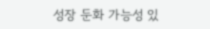성장 둔화 가능성 있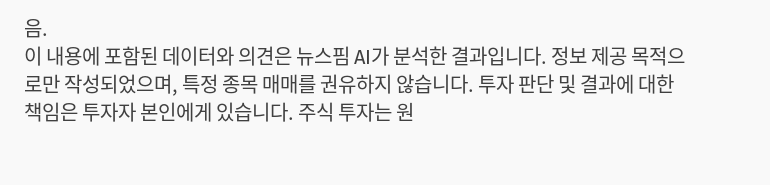음.
이 내용에 포함된 데이터와 의견은 뉴스핌 AI가 분석한 결과입니다. 정보 제공 목적으로만 작성되었으며, 특정 종목 매매를 권유하지 않습니다. 투자 판단 및 결과에 대한 책임은 투자자 본인에게 있습니다. 주식 투자는 원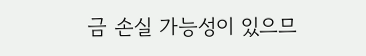금 손실 가능성이 있으므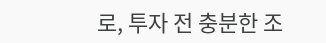로, 투자 전 충분한 조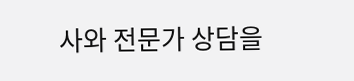사와 전문가 상담을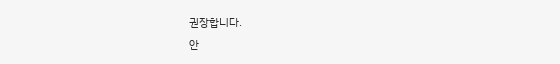권장합니다.
안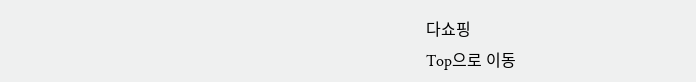다쇼핑
Top으로 이동